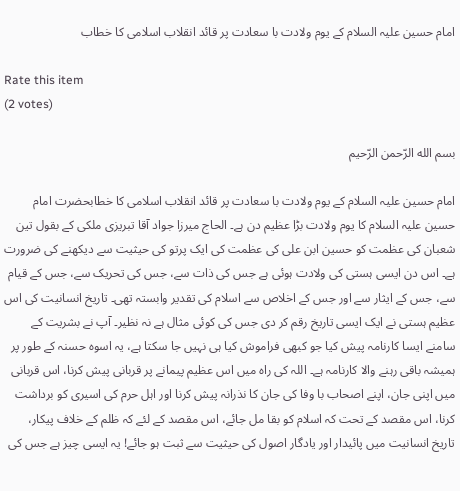امام حسین علیہ السلام کے یوم ولادت با سعادت پر قائد انقلاب اسلامی کا خطاب

Rate this item
(2 votes)

بسم ‌الله ‌الرّحمن ‌الرّحيم‌

امام حسین علیہ السلام کے یوم ولادت با سعادت پر قائد انقلاب اسلامی کا خطابحضرت امام حسین علیہ السلام کا یوم ولادت بڑا عظیم دن ہے۔ الحاج میرزا جواد آقا تبریزی ملکی کے بقول تین شعبان کی عظمت کو حسین ابن علی کی عظمت کی ایک پرتو کی حیثیت سے دیکھنے کی ضرورت ہے۔ اس دن ایسی ہستی کی ولادت ہوئی ہے جس کی ذات سے، جس کی تحریک سے، جس کے قیام سے، جس کے ایثار سے اور جس کے اخلاص سے اسلام کی تقدیر وابستہ تھی۔ تاریخ انسانیت کی اس عظیم ہستی نے ایک ایسی تاریخ رقم کر دی جس کی کوئی مثال ہے نہ نظیر۔ آپ نے بشریت کے سامنے ایسا کارنامہ پیش کیا جو کبھی فراموش کیا ہی نہیں جا سکتا ہے، یہ اسوہ حسنہ کے طور پر ہمیشہ باقی رہنے والا کارنامہ ہے۔ اللہ کی راہ میں اس عظیم پیمانے پر قربانی پیش کرنا، اس قربانی میں اپنی جان، اپنے اصحاب با وفا کی جان کا نذرانہ پیش کرنا اور اہل حرم کی اسیری کو برداشت کرنا، اس مقصد کے تحت کہ اسلام کو بقا مل جائے، اس مقصد کے لئے کہ ظلم کے خلاف پیکار، تاریخ انسانیت میں پائیدار اور یادگار اصول کی حیثیت سے ثبت ہو جائے! یہ ایسی چیز ہے جس کی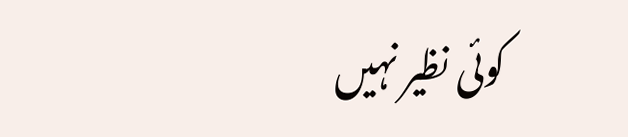کوئی نظیر نہیں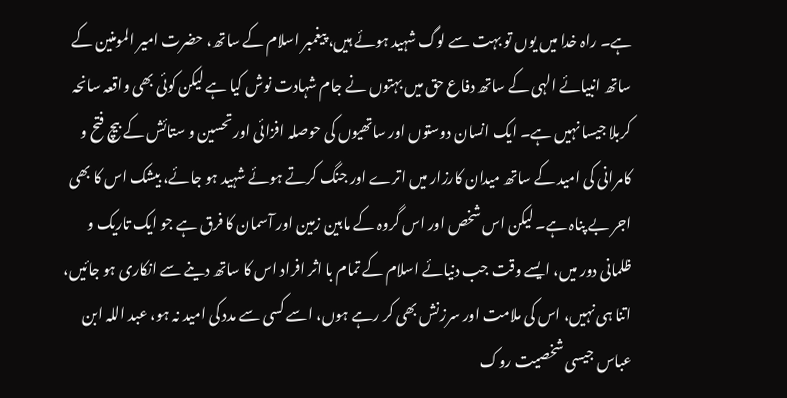ہے۔ راہ خدا میں یوں تو بہت سے لوگ شہید ہوئے ہیں، پیغمبر اسلام کے ساتھ، حضرت امیر المومنین کے ساتھ انبیائے الہی کے ساتھ دفاع حق میں بہتوں نے جام شہادت نوش کیا ہے لیکن کوئی بھی واقعہ سانحہ کربلا جیسا نہیں ہے۔ ایک انسان دوستوں اور ساتھیوں کی حوصلہ افزائی اور تحسین و ستائش کے بیچ فتح و کامرانی کی امید کے ساتھ میدان کارزار میں اترے اور جنگ کرتے ہوئے شہید ہو جائے، بیشک اس کا بھی اجر بے پناہ ہے۔ لیکن اس شخص اور اس گروہ کے مابین زمین اور آسمان کا فرق ہے جو ایک تاریک و ظلمانی دور میں، ایسے وقت جب دنیائے اسلام کے تمام با اثر افراد اس کا ساتھ دینے سے انکاری ہو جائیں، اتنا ہی نہیں، اس کی ملامت اور سرزنش بھی کر رہے ہوں، اسے کسی سے مدد کی امید نہ ہو، عبد اللہ ابن عباس جیسی شخصیت روک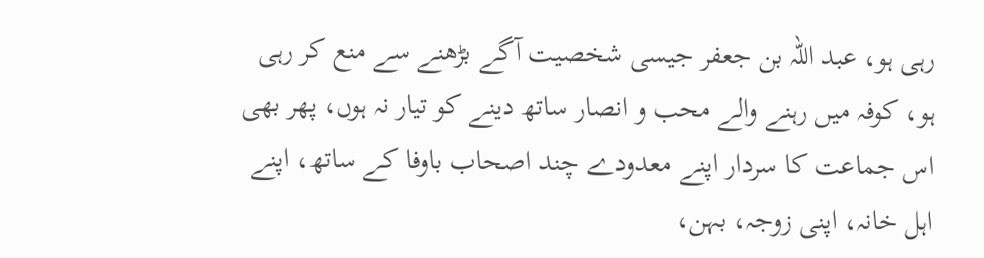رہی ہو، عبد اللہ بن جعفر جیسی شخصیت آگے بڑھنے سے منع کر رہی ہو، کوفہ میں رہنے والے محب و انصار ساتھ دینے کو تیار نہ ہوں، پھر بھی اس جماعت کا سردار اپنے معدودے چند اصحاب باوفا کے ساتھ، اپنے اہل خانہ، اپنی زوجہ، بہن،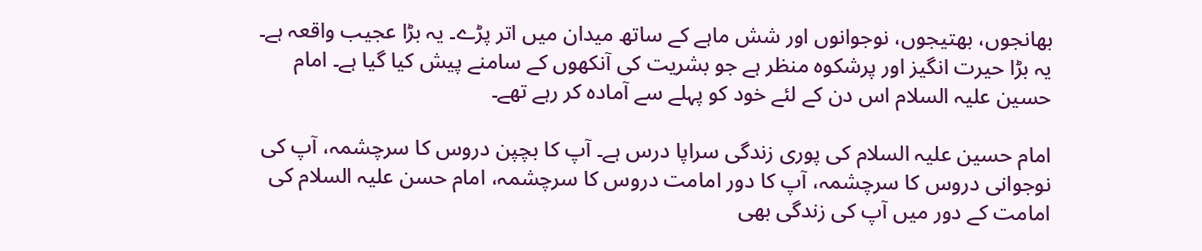بھانجوں، بھتیجوں، نوجوانوں اور شش ماہے کے ساتھ میدان میں اتر پڑے۔ یہ بڑا عجیب واقعہ ہے۔ یہ بڑا حیرت انگیز اور پرشکوہ منظر ہے جو بشریت کی آنکھوں کے سامنے پیش کیا گیا ہے۔ امام حسین علیہ السلام اس دن کے لئے خود کو پہلے سے آمادہ کر رہے تھے۔

امام حسین علیہ السلام کی پوری زندگی سراپا درس ہے۔ آپ کا بچپن دروس کا سرچشمہ، آپ کی نوجوانی دروس کا سرچشمہ، آپ کا دور امامت دروس کا سرچشمہ، امام حسن علیہ السلام کی امامت کے دور میں آپ کی زندگی بھی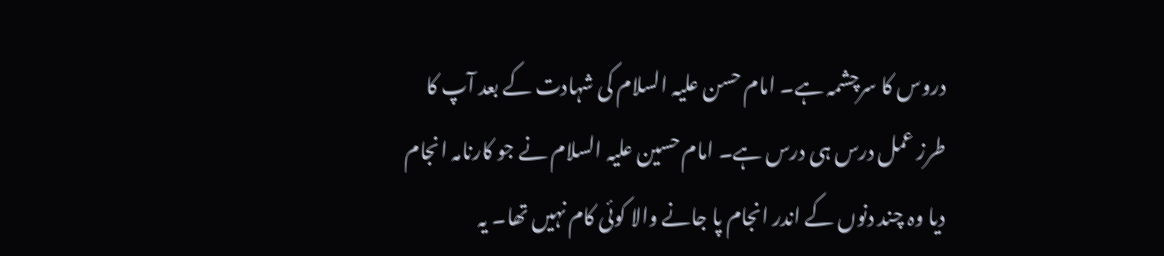دروس کا سرچشمہ ہے۔ امام حسن علیہ السلام کی شہادت کے بعد آپ کا طرز عمل درس ہی درس ہے۔ امام حسین علیہ السلام نے جو کارنامہ انجام دیا وہ چند دنوں کے اندر انجام پا جانے والا کوئی کام نہیں تھا۔ یہ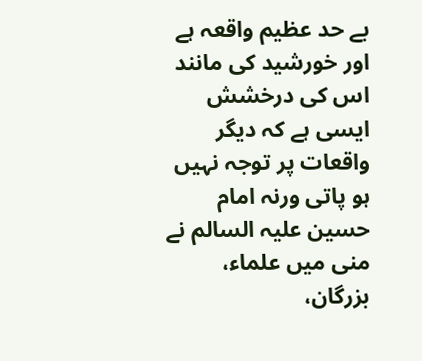بے حد عظیم واقعہ ہے اور خورشید کی مانند اس کی درخشش ایسی ہے کہ دیگر واقعات پر توجہ نہیں ہو پاتی ورنہ امام حسین علیہ السالم نے منی میں علماء، بزرگان،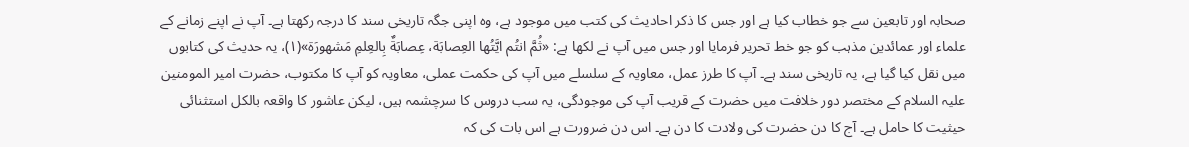صحابہ اور تابعین سے جو خطاب کیا ہے اور جس کا ذکر احادیث کی کتب میں موجود ہے، وہ اپنی جگہ تاریخی سند کا درجہ رکھتا ہے۔ آپ نے اپنے زمانے کے علماء اور عمائدین مذہب کو جو خط تحریر فرمایا اور جس میں آپ نے لکھا ہے: «ثُمَّ انتُم ايَّتُها العِصابَة، عِصابَةٌ بِالعِلمِ مَشهورَة»(۱)، یہ حدیث کی کتابوں میں نقل کیا گيا ہے، یہ تاریخی سند ہے۔ آپ کا طرز عمل، معاویہ کے سلسلے میں آپ کی حکمت عملی، معاویہ کو آپ کا مکتوب، حضرت امیر المومنین علیہ السلام کے مختصر دور خلافت میں حضرت کے قریب آپ کی موجودگی، یہ سب دروس کا سرچشمہ ہیں، لیکن عاشور کا واقعہ بالکل استثنائی حیثیت کا حامل ہے۔ آج کا دن حضرت کی ولادت کا دن ہے۔ اس دن ضرورت ہے اس بات کی کہ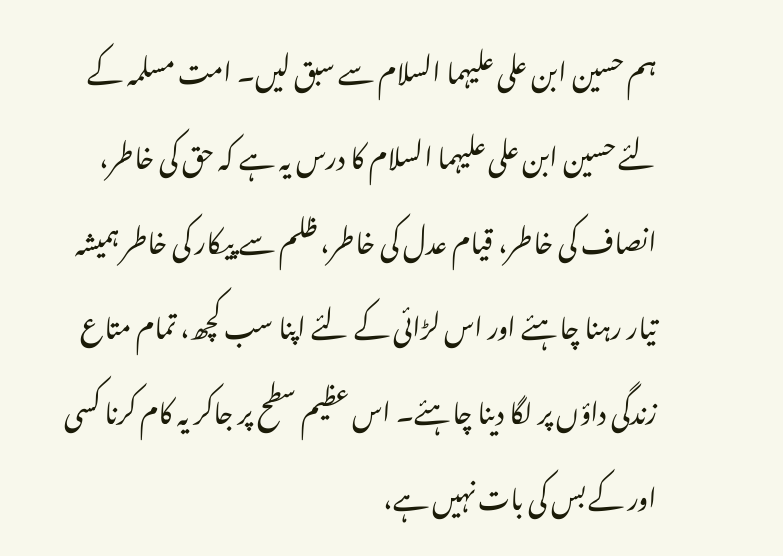ہم حسین ابن علی علیہما السلام سے سبق لیں۔ امت مسلمہ کے لئے حسین ابن علی علیہما السلام کا درس یہ ہے کہ حق کی خاطر، انصاف کی خاطر، قیام عدل کی خاطر، ظلم سے پیکار کی خاطر ہمیشہ تیار رہنا چاہئے اور اس لڑائی کے لئے اپنا سب کچھ، تمام متاع زندگی داؤں پر لگا دینا چاہئے۔ اس عظیم سطح پر جاکر یہ کام کرنا کسی اور کے بس کی بات نہیں ہے،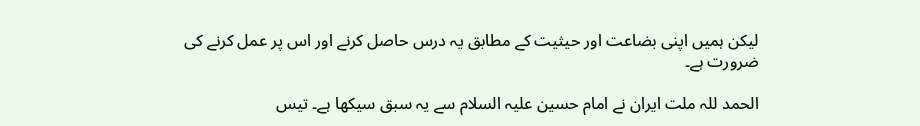لیکن ہمیں اپنی بضاعت اور حیثیت کے مطابق یہ درس حاصل کرنے اور اس پر عمل کرنے کی ضرورت ہے۔

الحمد للہ ملت ایران نے امام حسین علیہ السلام سے یہ سبق سیکھا ہے۔ تیس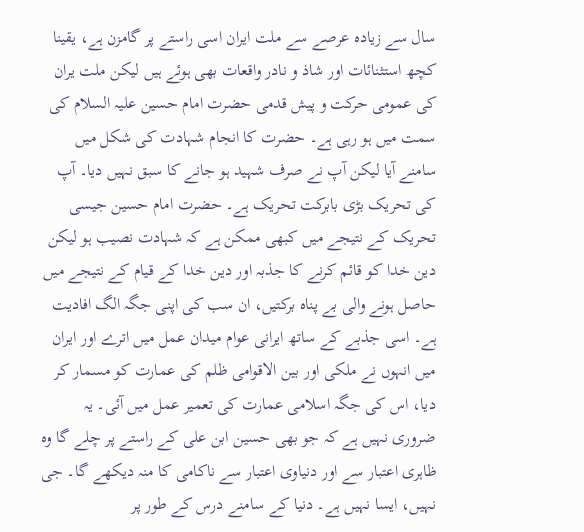سال سے زیادہ عرصے سے ملت ایران اسی راستے پر گامزن ہے، یقینا کچھ استثنائات اور شاذ و نادر واقعات بھی ہوئے ہیں لیکن ملت یران کی عمومی حرکت و پیش قدمی حضرت امام حسین علیہ السلام کی سمت میں ہو رہی ہے۔ حضرت کا انجام شہادت کی شکل میں سامنے آیا لیکن آپ نے صرف شہید ہو جانے کا سبق نہیں دیا۔ آپ کی تحریک بڑی بابرکت تحریک ہے۔ حضرت امام حسین جیسی تحریک کے نتیجے میں کبھی ممکن ہے کہ شہادت نصیب ہو لیکن دین خدا کو قائم کرنے کا جذبہ اور دین خدا کے قیام کے نتیجے میں حاصل ہونے والی بے پناہ برکتیں، ان سب کی اپنی جگہ الگ افادیت ہے۔ اسی جذبے کے ساتھ ایرانی عوام میدان عمل میں اترے اور ایران میں انہوں نے ملکی اور بین الاقوامی ظلم کی عمارت کو مسمار کر دیا، اس کی جگہ اسلامی عمارت کی تعمیر عمل میں آئی۔ یہ ضروری نہیں ہے کہ جو بھی حسین ابن علی کے راستے پر چلے گا وہ ظاہری اعتبار سے اور دنیاوی اعتبار سے ناکامی کا منہ دیکھے گا۔ جی نہیں، ایسا نہیں ہے۔ دنیا کے سامنے درس کے طور پر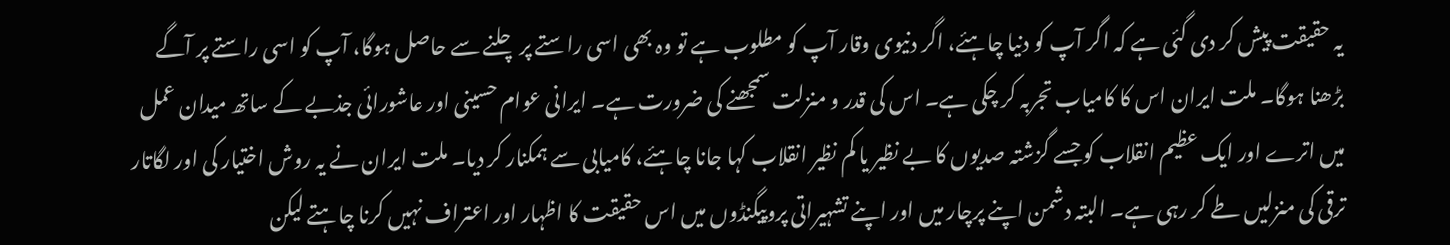یہ حقیقت پیش کر دی گئی ہے کہ اگر آپ کو دنیا چاہئے، اگر دنیوی وقار آپ کو مطلوب ہے تو وہ بھی اسی راستے پر چلنے سے حاصل ہوگا، آپ کو اسی راستے پر آگے بڑھنا ہوگا۔ ملت ایران اس کا کامیاب تجربہ کر چکی ہے۔ اس کی قدر و منزلت سمجھنے کی ضرورت ہے۔ ایرانی عوام حسینی اور عاشورائی جذبے کے ساتھ میدان عمل میں اترے اور ایک عظیم انقلاب کو جسے گزشتہ صدیوں کا بے نظیر یا کم نظیر انقلاب کہا جانا چاہئے، کامیابی سے ہمکنار کر دیا۔ ملت ایران نے یہ روش اختیار کی اور لگاتار ترقی کی منزلیں طے کر رہی ہے۔ البتہ دشمن اپنے پرچار میں اور اپنے تشہیراتی پروپیگنڈوں میں اس حقیقت کا اظہار اور اعتراف نہیں کرنا چاہتے لیکن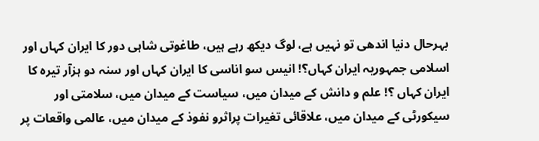بہرحال دنیا اندھی تو نہیں ہے، لوگ دیکھ رہے ہیں، طاغوتی شاہی دور کا ایران کہاں اور اسلامی جمہوریہ ایران کہاں؟! انیس سو اناسی کا ایران کہاں اور سنہ دو ہزآر تیرہ کا ایران کہاں ؟! علم و دانش کے میدان میں، سیاست کے میدان میں، سلامتی اور سیکورٹی کے میدان میں، علاقائی تغیرات پراثرو نفوذ کے میدان میں، عالمی واقعات پر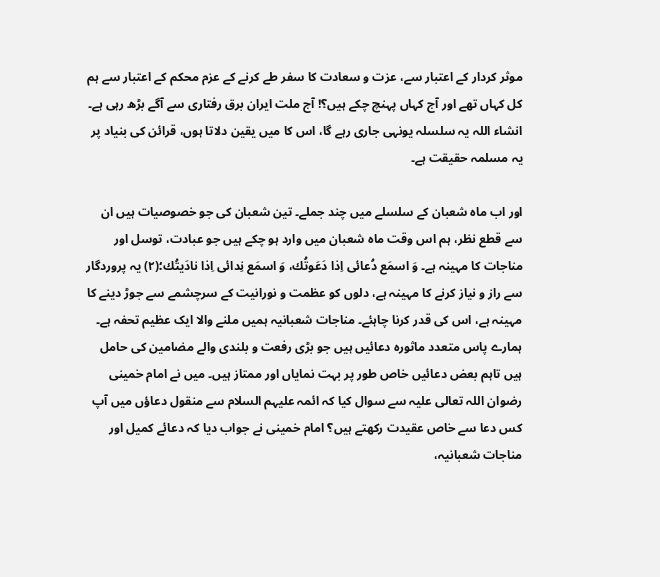موثر کردار کے اعتبار سے، عزت و سعادت کا سفر طے کرنے کے عزم محکم کے اعتبار سے ہم کل کہاں تھے اور آج کہاں پہنچ چکے ہیں؟! آج ملت ایران برق رفتاری سے آگے بڑھ رہی ہے۔ انشاء اللہ یہ سلسلہ یونہی جاری رہے گا، اس کا میں یقین دلاتا ہوں، قرائن کی بنیاد پر یہ مسلمہ حقیقت ہے۔

اور اب ماہ شعبان کے سلسلے میں چند جملے۔ تین شعبان کی جو خصوصیات ہیں ان سے قطع نظر، ہم اس وقت ماہ شعبان میں وارد ہو چکے ہیں جو عبادت، توسل اور مناجات کا مہینہ ہے۔ وَ اسمَع دُعائى اِذا دَعَوتُك، وَ اسمَع نِدائى اِذا نادَيتُك؛(۲) یہ پروردگار سے راز و نیاز کرنے کا مہینہ ہے، دلوں کو عظمت و نورانیت کے سرچشمے سے جوڑ دینے کا مہینہ ہے، اس کی قدر کرنا چاہئے۔ مناجات شعبانیہ ہمیں ملنے والا ایک عظیم تحفہ ہے۔ ہمارے پاس متعدد ماثورہ دعائیں ہیں جو بڑی رفعت و بلندی والے مضامین کی حامل ہیں تاہم بعض دعائیں خاص طور پر بہت نمایاں اور ممتاز ہیں۔ میں نے امام خمینی رضوان اللہ تعالی علیہ سے سوال کیا کہ ائمہ علیہم السلام سے منقول دعاؤں میں آپ کس دعا سے خاص عقیدت رکھتے ہیں؟ امام خمینی نے جواب دیا کہ دعائے کمیل اور مناجات شعبانیہ،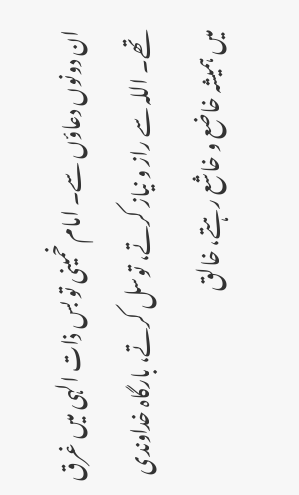ان دونوں دعاؤں سے۔ امام خمینی تو بس ذات الہی میں غرق تھے۔ اللہ سے راز و نیاز کرتے، توسل کرتے، بارگاہ خداوندی میں ہمیشہ خاضع و خاشع رہتے، خالق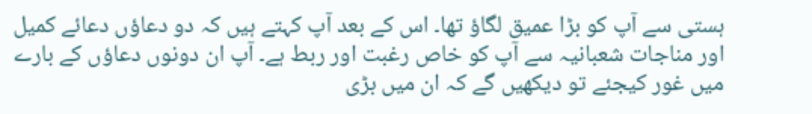ہستی سے آپ کو بڑا عمیق لگاؤ تھا۔ اس کے بعد آپ کہتے ہیں کہ دو دعاؤں دعائے کمیل اور مناجات شعبانیہ سے آپ کو خاص رغبت اور ربط ہے۔ آپ ان دونوں دعاؤں کے بارے میں غور کیجئے تو دیکھیں گے کہ ان میں بڑی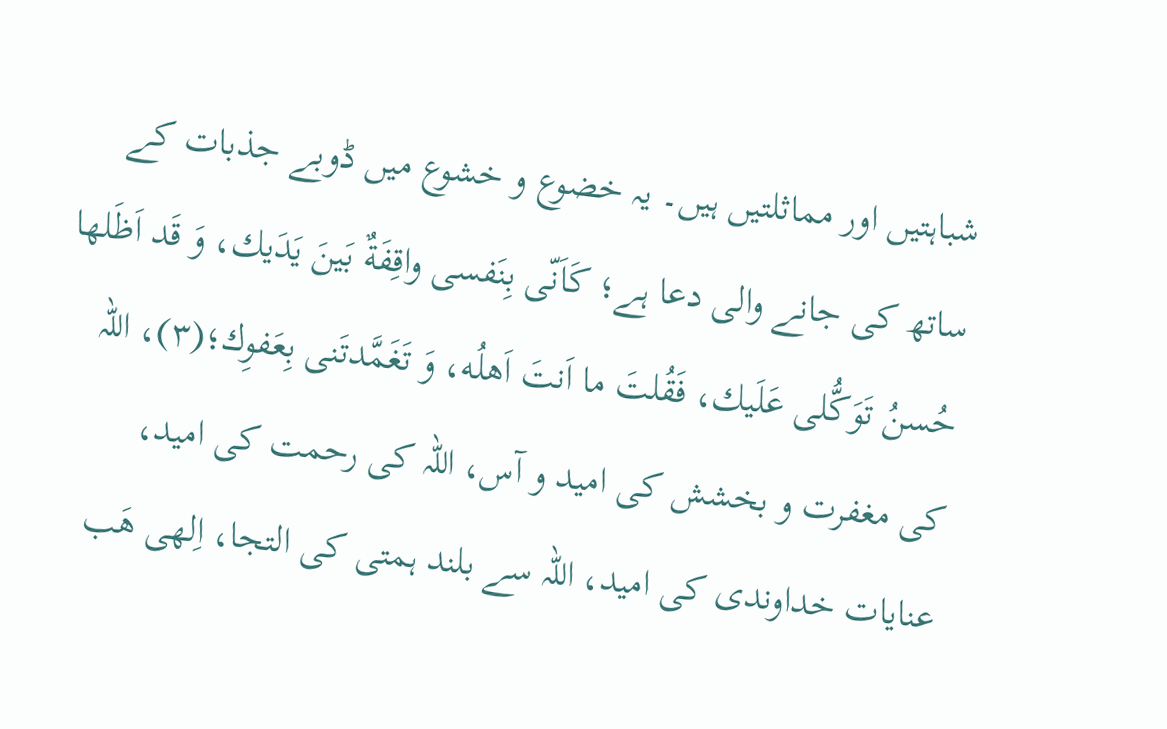شباہتیں اور مماثلتیں ہیں۔ یہ خضوع و خشوع میں ڈوبے جذبات کے ساتھ کی جانے والی دعا ہے؛ كَاَنّى بِنَفسى واقِفَةٌ بَينَ يَدَيك، وَ قَد اَظَلها حُسنُ تَوَكُّلى عَلَيك، فَقُلتَ ما اَنتَ اَهلُه، وَ تَغَمَّدتَنى بِعَفوِك؛(۳)، اللہ کی مغفرت و بخشش کی امید و آس، اللہ کی رحمت کی امید، عنایات خداوندی کی امید، اللہ سے بلند ہمتی کی التجا، اِلهى هَب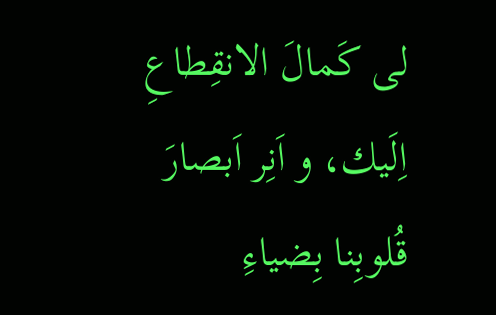لى كَمالَ الانقِطاعِ اِلَيك، و اَنِر اَبصارَ قُلوبِنا بِضياءِ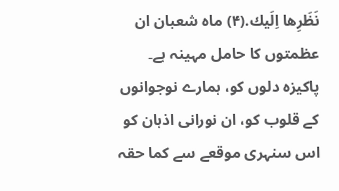نَظَرِها اِلَيك.(۴) ماہ شعبان ان عظمتوں کا حامل مہینہ ہے۔ پاکیزہ دلوں کو، ہمارے نوجوانوں کے قلوب کو، ان نورانی اذہان کو اس سنہری موقعے سے کما حقہ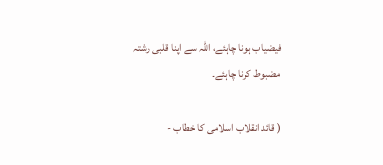فیضیاب ہونا چاہئے، اللہ سے اپنا قلبی رشتہ مضبوط کرنا چاہئے۔

( قائد انقلاب اسلامی کا خطاب -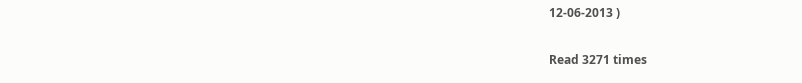12-06-2013 )

Read 3271 times